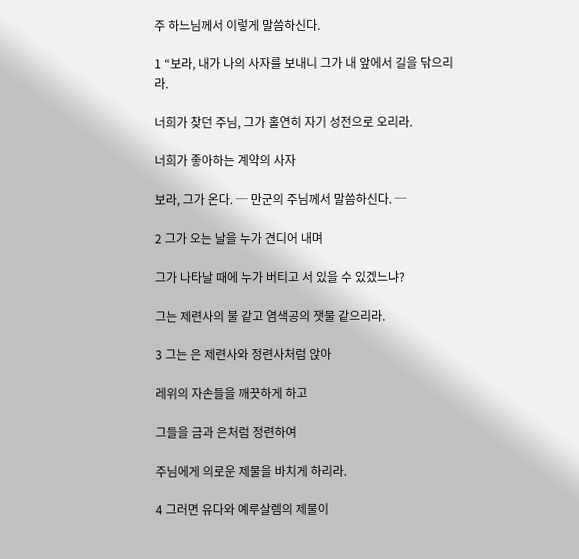주 하느님께서 이렇게 말씀하신다.

1 “보라, 내가 나의 사자를 보내니 그가 내 앞에서 길을 닦으리라.

너희가 찾던 주님, 그가 홀연히 자기 성전으로 오리라.

너희가 좋아하는 계약의 사자

보라, 그가 온다. ─ 만군의 주님께서 말씀하신다. ─

2 그가 오는 날을 누가 견디어 내며

그가 나타날 때에 누가 버티고 서 있을 수 있겠느냐?

그는 제련사의 불 같고 염색공의 잿물 같으리라.

3 그는 은 제련사와 정련사처럼 앉아

레위의 자손들을 깨끗하게 하고

그들을 금과 은처럼 정련하여

주님에게 의로운 제물을 바치게 하리라.

4 그러면 유다와 예루살렘의 제물이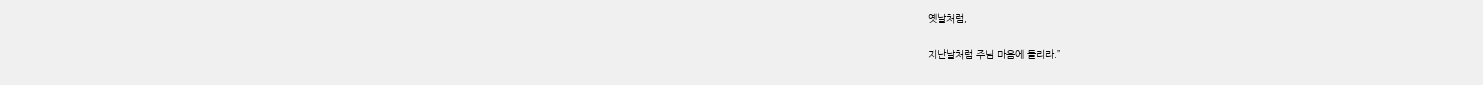옛날처럼,

지난날처럼 주님 마음에 들리라.”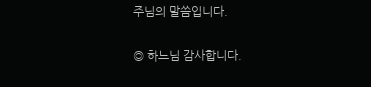주님의 말씀입니다.

◎ 하느님 감사합니다.